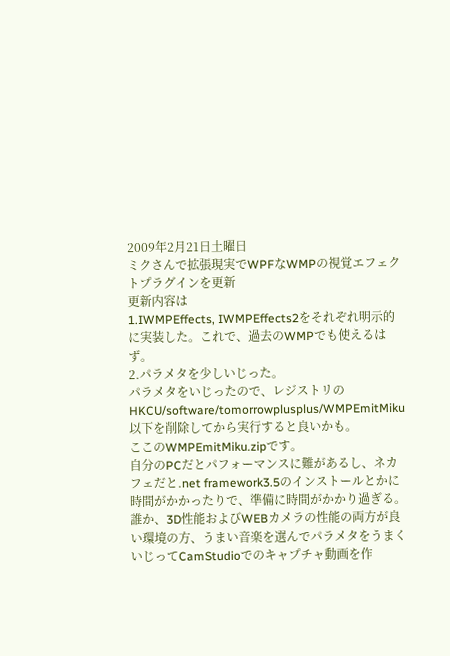2009年2月21日土曜日
ミクさんで拡張現実でWPFなWMPの視覚エフェクトプラグインを更新
更新内容は
1.IWMPEffects, IWMPEffects2をそれぞれ明示的に実装した。これで、過去のWMPでも使えるはず。
2.パラメタを少しいじった。
パラメタをいじったので、レジストリのHKCU/software/tomorrowplusplus/WMPEmitMiku以下を削除してから実行すると良いかも。
ここのWMPEmitMiku.zipです。
自分のPCだとパフォーマンスに難があるし、ネカフェだと.net framework3.5のインストールとかに時間がかかったりで、準備に時間がかかり過ぎる。
誰か、3D性能およびWEBカメラの性能の両方が良い環境の方、うまい音楽を選んでパラメタをうまくいじってCamStudioでのキャプチャ動画を作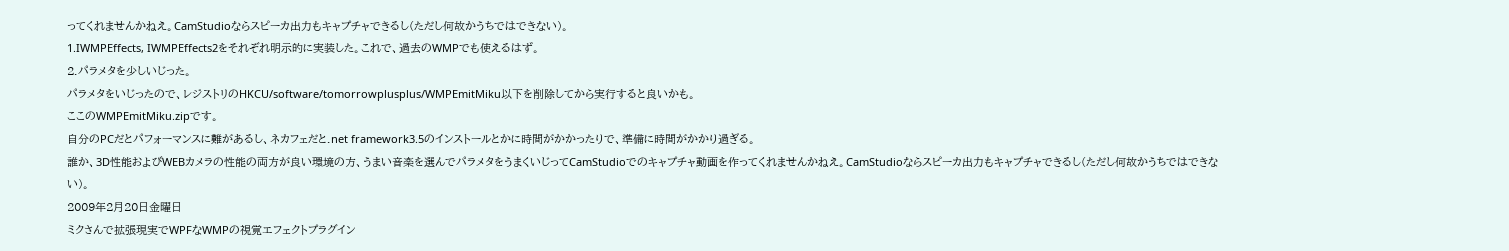ってくれませんかねえ。CamStudioならスピーカ出力もキャプチャできるし(ただし何故かうちではできない)。
1.IWMPEffects, IWMPEffects2をそれぞれ明示的に実装した。これで、過去のWMPでも使えるはず。
2.パラメタを少しいじった。
パラメタをいじったので、レジストリのHKCU/software/tomorrowplusplus/WMPEmitMiku以下を削除してから実行すると良いかも。
ここのWMPEmitMiku.zipです。
自分のPCだとパフォーマンスに難があるし、ネカフェだと.net framework3.5のインストールとかに時間がかかったりで、準備に時間がかかり過ぎる。
誰か、3D性能およびWEBカメラの性能の両方が良い環境の方、うまい音楽を選んでパラメタをうまくいじってCamStudioでのキャプチャ動画を作ってくれませんかねえ。CamStudioならスピーカ出力もキャプチャできるし(ただし何故かうちではできない)。
2009年2月20日金曜日
ミクさんで拡張現実でWPFなWMPの視覚エフェクトプラグイン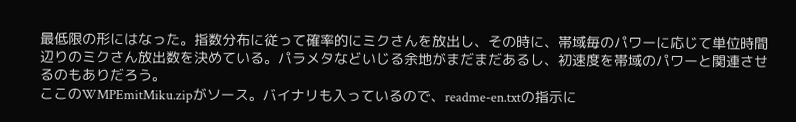最低限の形にはなった。指数分布に従って確率的にミクさんを放出し、その時に、帯域毎のパワーに応じて単位時間辺りのミクさん放出数を決めている。パラメタなどいじる余地がまだまだあるし、初速度を帯域のパワーと関連させるのもありだろう。
ここのWMPEmitMiku.zipがソース。バイナリも入っているので、readme-en.txtの指示に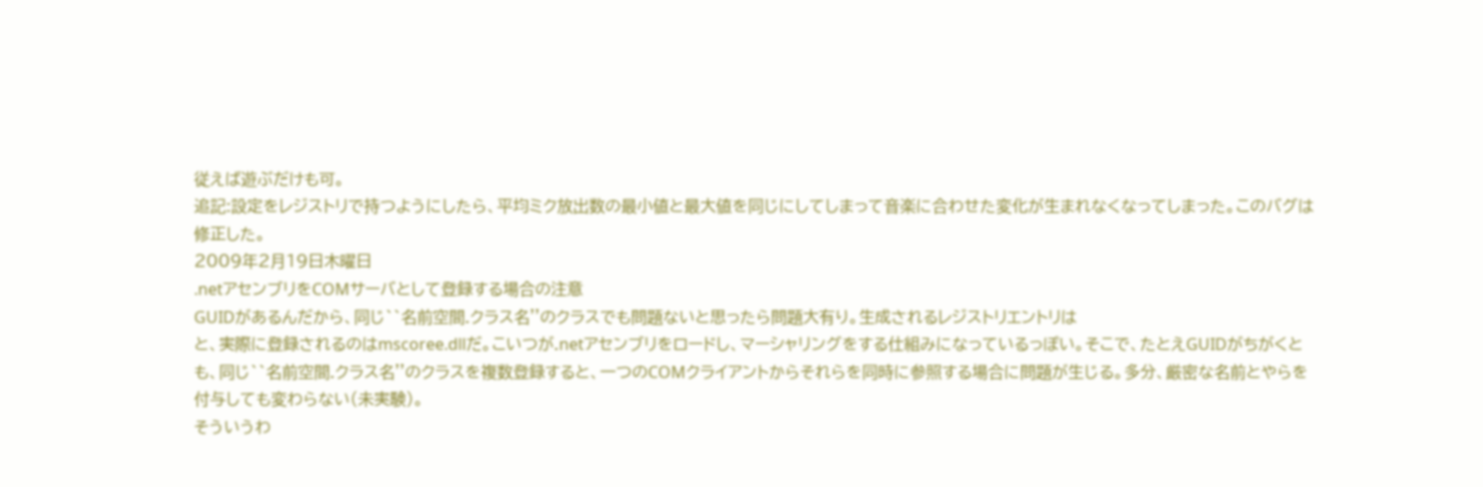従えば遊ぶだけも可。
追記:設定をレジストリで持つようにしたら、平均ミク放出数の最小値と最大値を同じにしてしまって音楽に合わせた変化が生まれなくなってしまった。このバグは修正した。
2009年2月19日木曜日
.netアセンブリをCOMサーバとして登録する場合の注意
GUIDがあるんだから、同じ``名前空間.クラス名''のクラスでも問題ないと思ったら問題大有り。生成されるレジストリエントリは
と、実際に登録されるのはmscoree.dllだ。こいつが.netアセンブリをロードし、マーシャリングをする仕組みになっているっぽい。そこで、たとえGUIDがちがくとも、同じ``名前空間.クラス名''のクラスを複数登録すると、一つのCOMクライアントからそれらを同時に参照する場合に問題が生じる。多分、厳密な名前とやらを付与しても変わらない(未実験)。
そういうわ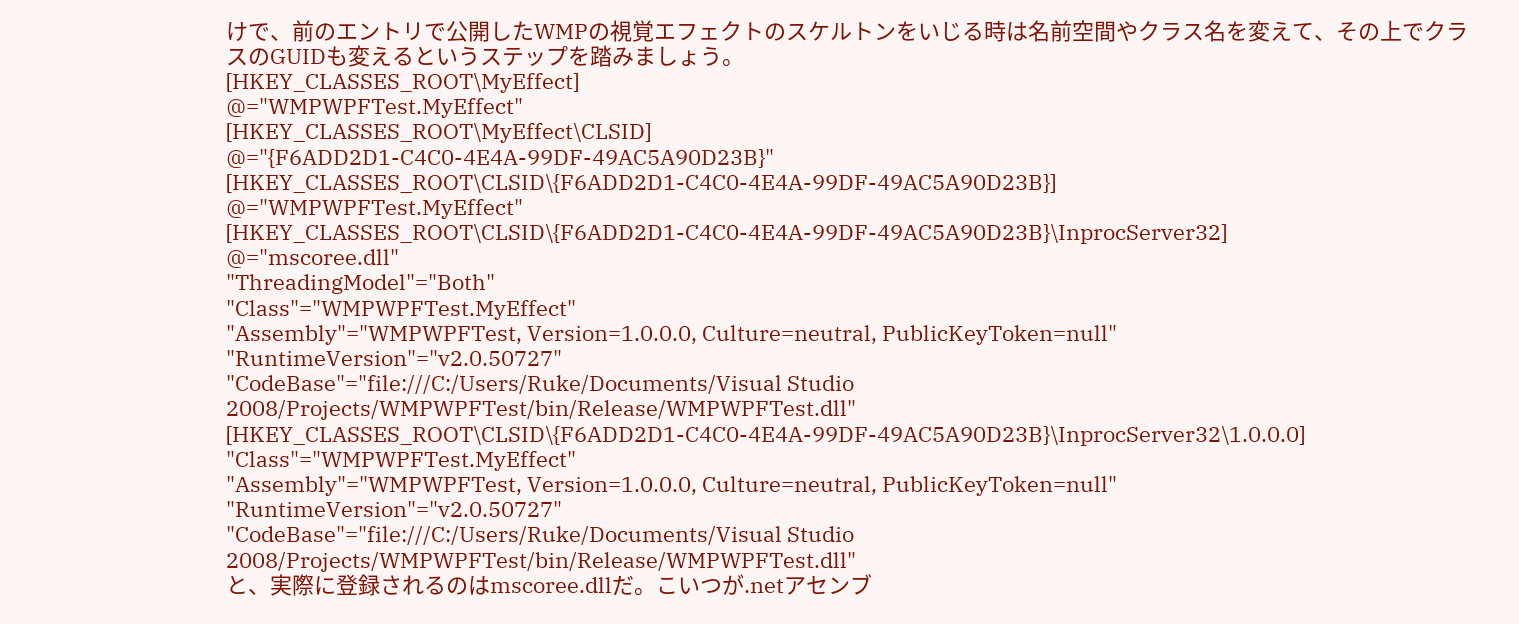けで、前のエントリで公開したWMPの視覚エフェクトのスケルトンをいじる時は名前空間やクラス名を変えて、その上でクラスのGUIDも変えるというステップを踏みましょう。
[HKEY_CLASSES_ROOT\MyEffect]
@="WMPWPFTest.MyEffect"
[HKEY_CLASSES_ROOT\MyEffect\CLSID]
@="{F6ADD2D1-C4C0-4E4A-99DF-49AC5A90D23B}"
[HKEY_CLASSES_ROOT\CLSID\{F6ADD2D1-C4C0-4E4A-99DF-49AC5A90D23B}]
@="WMPWPFTest.MyEffect"
[HKEY_CLASSES_ROOT\CLSID\{F6ADD2D1-C4C0-4E4A-99DF-49AC5A90D23B}\InprocServer32]
@="mscoree.dll"
"ThreadingModel"="Both"
"Class"="WMPWPFTest.MyEffect"
"Assembly"="WMPWPFTest, Version=1.0.0.0, Culture=neutral, PublicKeyToken=null"
"RuntimeVersion"="v2.0.50727"
"CodeBase"="file:///C:/Users/Ruke/Documents/Visual Studio 2008/Projects/WMPWPFTest/bin/Release/WMPWPFTest.dll"
[HKEY_CLASSES_ROOT\CLSID\{F6ADD2D1-C4C0-4E4A-99DF-49AC5A90D23B}\InprocServer32\1.0.0.0]
"Class"="WMPWPFTest.MyEffect"
"Assembly"="WMPWPFTest, Version=1.0.0.0, Culture=neutral, PublicKeyToken=null"
"RuntimeVersion"="v2.0.50727"
"CodeBase"="file:///C:/Users/Ruke/Documents/Visual Studio 2008/Projects/WMPWPFTest/bin/Release/WMPWPFTest.dll"
と、実際に登録されるのはmscoree.dllだ。こいつが.netアセンブ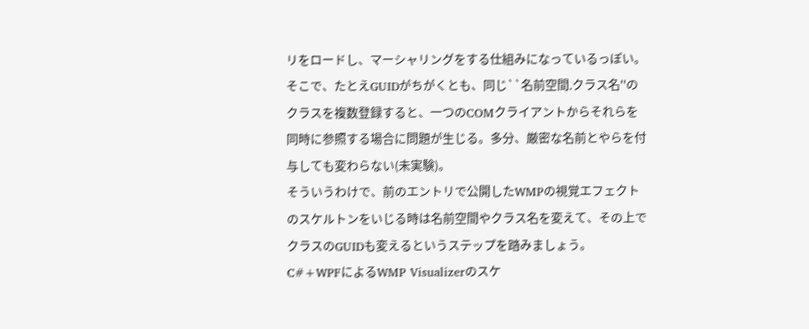リをロードし、マーシャリングをする仕組みになっているっぽい。そこで、たとえGUIDがちがくとも、同じ``名前空間.クラス名''のクラスを複数登録すると、一つのCOMクライアントからそれらを同時に参照する場合に問題が生じる。多分、厳密な名前とやらを付与しても変わらない(未実験)。
そういうわけで、前のエントリで公開したWMPの視覚エフェクトのスケルトンをいじる時は名前空間やクラス名を変えて、その上でクラスのGUIDも変えるというステップを踏みましょう。
C#+WPFによるWMP Visualizerのスケ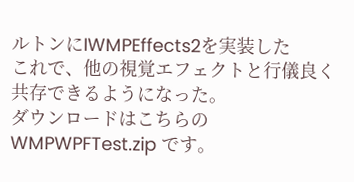ルトンにIWMPEffects2を実装した
これで、他の視覚エフェクトと行儀良く共存できるようになった。
ダウンロードはこちらの WMPWPFTest.zip です。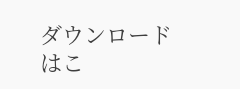ダウンロードはこ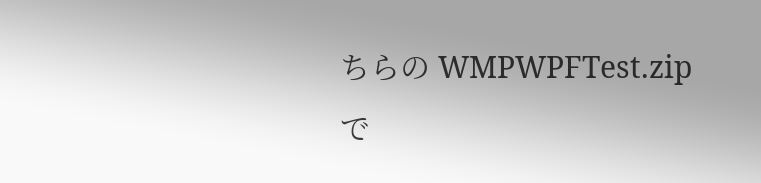ちらの WMPWPFTest.zip で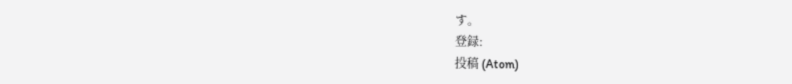す。
登録:
投稿 (Atom)